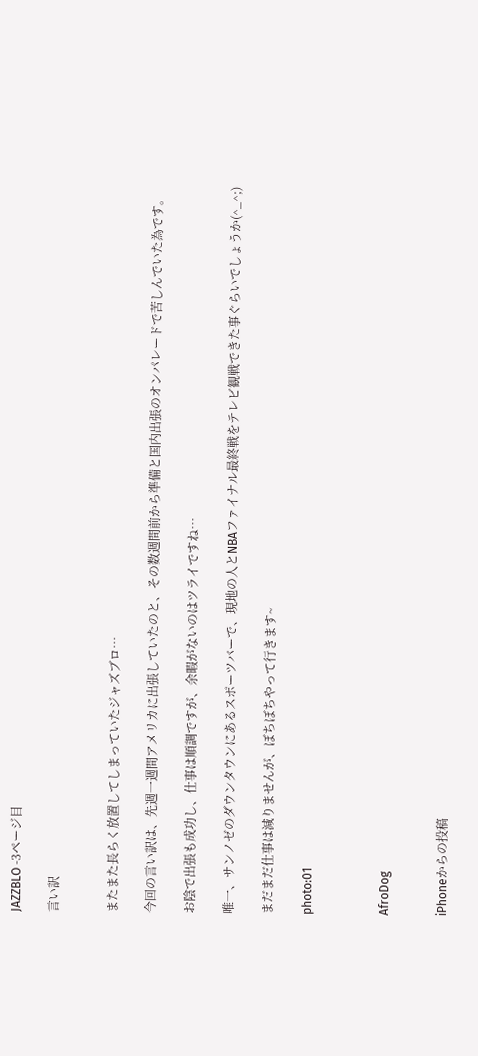JAZZBLO -3ページ目

言い訳


またまた長らく放置してしまっていたジャズブロ…

今回の言い訳は、先週一週間アメリカに出張していたのと、その数週間前から準備と国内出張のオンパレードで苦しんでいた為です。

お陰で出張も成功し、仕事は順調ですが、余暇がないのはツライですね…

唯一、サンノゼのダウンタウンにあるスポーツバーで、現地の人とNBAファイナル最終戦をテレビ観戦できた事ぐらいでしょうか(^_^;)

まだまだ仕事は減りませんが、ぼちぼちやって行きます~

photo:01



AfroDog


iPhoneからの投稿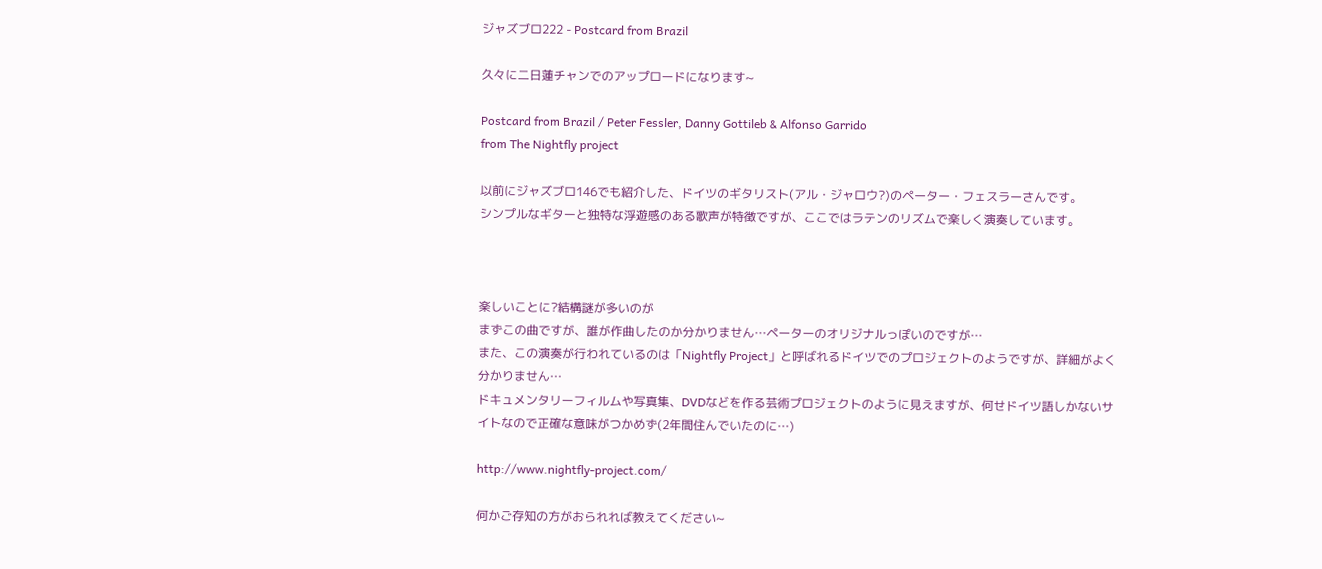ジャズブロ222 - Postcard from Brazil

久々に二日蓮チャンでのアップロードになります~

Postcard from Brazil / Peter Fessler, Danny Gottileb & Alfonso Garrido
from The Nightfly project

以前にジャズブロ146でも紹介した、ドイツのギタリスト(アル・ジャロウ?)のペーター・フェスラーさんです。
シンプルなギターと独特な浮遊感のある歌声が特徴ですが、ここではラテンのリズムで楽しく演奏しています。



楽しいことに?結構謎が多いのが
まずこの曲ですが、誰が作曲したのか分かりません…ペーターのオリジナルっぽいのですが…
また、この演奏が行われているのは「Nightfly Project」と呼ばれるドイツでのプロジェクトのようですが、詳細がよく分かりません…
ドキュメンタリーフィルムや写真集、DVDなどを作る芸術プロジェクトのように見えますが、何せドイツ語しかないサイトなので正確な意味がつかめず(2年間住んでいたのに…)

http://www.nightfly-project.com/

何かご存知の方がおられれば教えてください~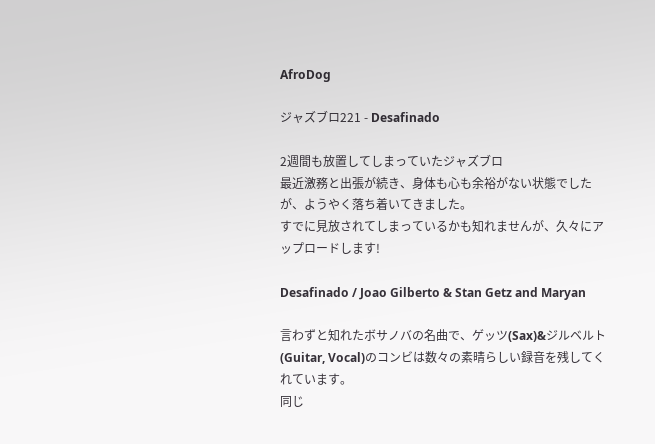AfroDog

ジャズブロ221 - Desafinado

2週間も放置してしまっていたジャズブロ
最近激務と出張が続き、身体も心も余裕がない状態でしたが、ようやく落ち着いてきました。
すでに見放されてしまっているかも知れませんが、久々にアップロードします!

Desafinado / Joao Gilberto & Stan Getz and Maryan

言わずと知れたボサノバの名曲で、ゲッツ(Sax)&ジルベルト(Guitar, Vocal)のコンビは数々の素晴らしい録音を残してくれています。
同じ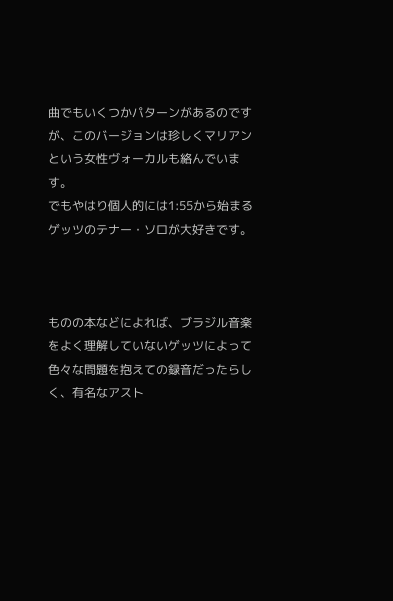曲でもいくつかパターンがあるのですが、このバージョンは珍しくマリアンという女性ヴォーカルも絡んでいます。
でもやはり個人的には1:55から始まるゲッツのテナー・ソロが大好きです。



ものの本などによれば、ブラジル音楽をよく理解していないゲッツによって色々な問題を抱えての録音だったらしく、有名なアスト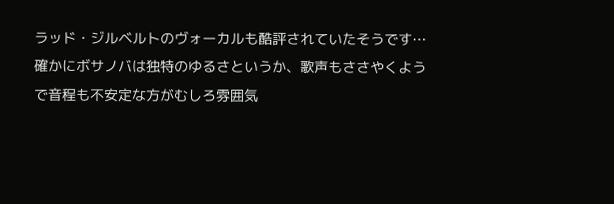ラッド・ジルベルトのヴォーカルも酷評されていたそうです…
確かにボサノバは独特のゆるさというか、歌声もささやくようで音程も不安定な方がむしろ雰囲気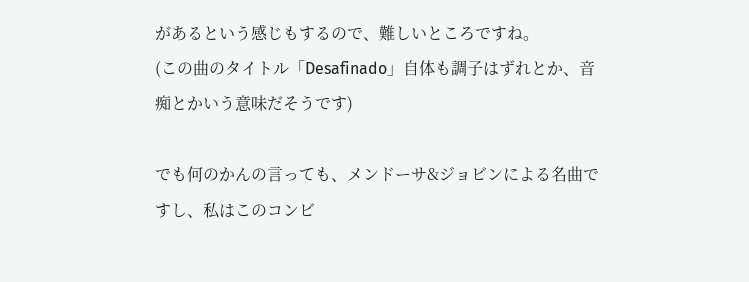があるという感じもするので、難しいところですね。
(この曲のタイトル「Desafinado」自体も調子はずれとか、音痴とかいう意味だそうです)

でも何のかんの言っても、メンドーサ&ジョビンによる名曲ですし、私はこのコンビ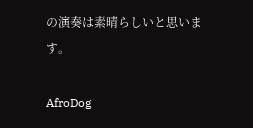の演奏は素晴らしいと思います。

AfroDog